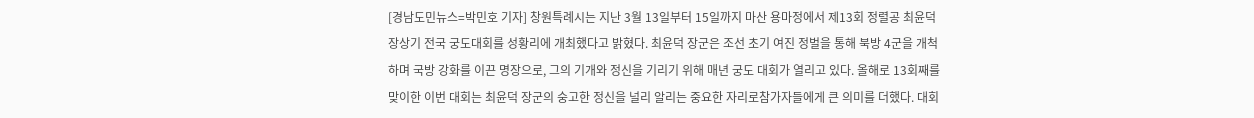[경남도민뉴스=박민호 기자] 창원특례시는 지난 3월 13일부터 15일까지 마산 용마정에서 제13회 정렬공 최윤덕 장상기 전국 궁도대회를 성황리에 개최했다고 밝혔다. 최윤덕 장군은 조선 초기 여진 정벌을 통해 북방 4군을 개척하며 국방 강화를 이끈 명장으로, 그의 기개와 정신을 기리기 위해 매년 궁도 대회가 열리고 있다. 올해로 13회째를 맞이한 이번 대회는 최윤덕 장군의 숭고한 정신을 널리 알리는 중요한 자리로참가자들에게 큰 의미를 더했다. 대회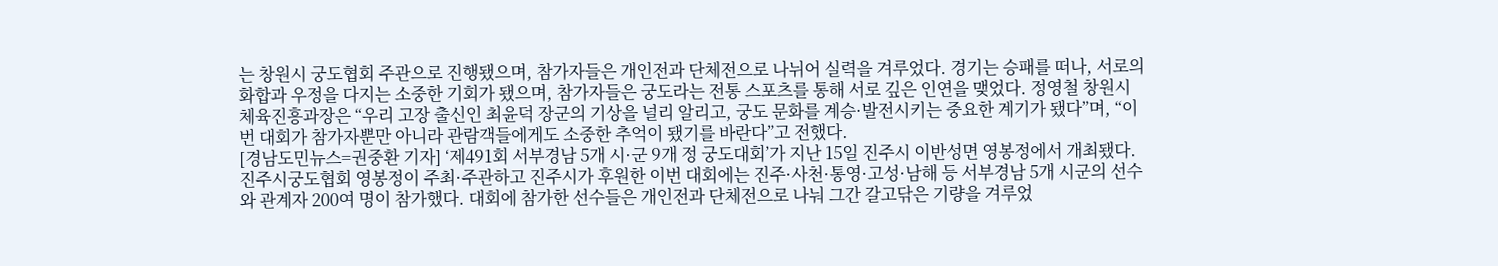는 창원시 궁도협회 주관으로 진행됐으며, 참가자들은 개인전과 단체전으로 나뉘어 실력을 겨루었다. 경기는 승패를 떠나, 서로의 화합과 우정을 다지는 소중한 기회가 됐으며, 참가자들은 궁도라는 전통 스포츠를 통해 서로 깊은 인연을 맺었다. 정영철 창원시 체육진흥과장은 “우리 고장 출신인 최윤덕 장군의 기상을 널리 알리고, 궁도 문화를 계승·발전시키는 중요한 계기가 됐다”며, “이번 대회가 참가자뿐만 아니라 관람객들에게도 소중한 추억이 됐기를 바란다”고 전했다.
[경남도민뉴스=권중환 기자] ‘제491회 서부경남 5개 시·군 9개 정 궁도대회’가 지난 15일 진주시 이반성면 영봉정에서 개최됐다. 진주시궁도협회 영봉정이 주최·주관하고 진주시가 후원한 이번 대회에는 진주·사천·통영·고성·남해 등 서부경남 5개 시군의 선수와 관계자 200여 명이 참가했다. 대회에 참가한 선수들은 개인전과 단체전으로 나눠 그간 갈고닦은 기량을 겨루었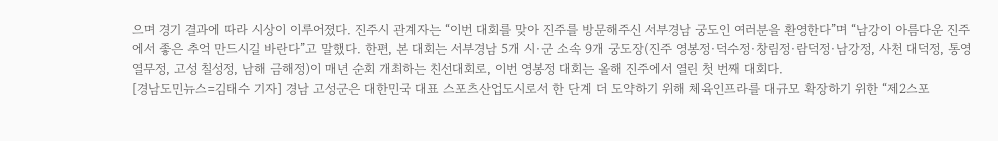으며 경기 결과에 따라 시상이 이루어졌다. 진주시 관계자는 “이번 대회를 맞아 진주를 방문해주신 서부경남 궁도인 여러분을 환영한다”며 “남강이 아름다운 진주에서 좋은 추억 만드시길 바란다”고 말했다. 한편, 본 대회는 서부경남 5개 시·군 소속 9개 궁도장(진주 영봉정·덕수정·창림정·람덕정·남강정, 사천 대덕정, 통영 열무정, 고성 칠성정, 남해 금해정)이 매년 순회 개최하는 친선대회로, 이번 영봉정 대회는 올해 진주에서 열린 첫 번째 대회다.
[경남도민뉴스=김태수 기자] 경남 고성군은 대한민국 대표 스포츠산업도시로서 한 단계 더 도약하기 위해 체육인프라를 대규모 확장하기 위한 “제2스포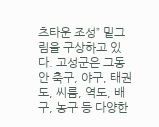츠타운 조성” 밑그림을 구상하고 있다. 고성군은 그동안 축구, 야구, 태권도, 씨름, 역도, 배구, 농구 등 다양한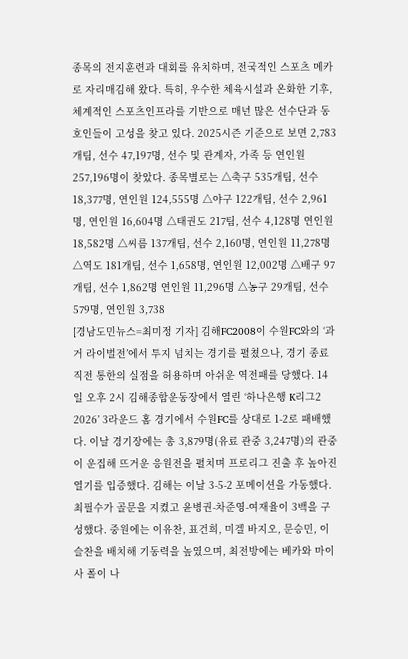종목의 전지훈련과 대회를 유치하며, 전국적인 스포츠 메카로 자리매김해 왔다. 특히, 우수한 체육시설과 온화한 기후, 체계적인 스포츠인프라를 기반으로 매년 많은 선수단과 동호인들이 고성을 찾고 있다. 2025시즌 기준으로 보면 2,783개팀, 선수 47,197명, 선수 및 관계자, 가족 등 연인원 257,196명이 찾았다. 종목별로는 △축구 535개팀, 선수 18,377명, 연인원 124,555명 △야구 122개팀, 선수 2,961명, 연인원 16,604명 △태권도 217팀, 선수 4,128명 연인원 18,582명 △씨름 137개팀, 선수 2,160명, 연인원 11,278명 △역도 181개팀, 선수 1,658명, 연인원 12,002명 △배구 97개팀, 선수 1,862명 연인원 11,296명 △농구 29개팀, 선수 579명, 연인원 3,738
[경남도민뉴스=최미정 기자] 김해FC2008이 수원FC와의 ‘과거 라이벌전’에서 투지 넘치는 경기를 펼쳤으나, 경기 종료 직전 통한의 실점을 허용하며 아쉬운 역전패를 당했다. 14일 오후 2시 김해종합운동장에서 열린 ‘하나은행 K리그2 2026’ 3라운드 홈 경기에서 수원FC를 상대로 1-2로 패배했다. 이날 경기장에는 총 3,879명(유료 관중 3,247명)의 관중이 운집해 뜨거운 응원전을 펼치며 프로리그 진출 후 높아진 열기를 입증했다. 김해는 이날 3-5-2 포메이션을 가동했다. 최필수가 골문을 지켰고 윤병권-차준영-여재율이 3백을 구성했다. 중원에는 이유찬, 표건희, 미겔 바지오, 문승민, 이슬찬을 배치해 기동력을 높였으며, 최전방에는 베카와 마이사 폴이 나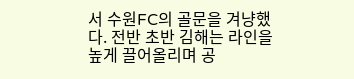서 수원FC의 골문을 겨냥했다. 전반 초반 김해는 라인을 높게 끌어올리며 공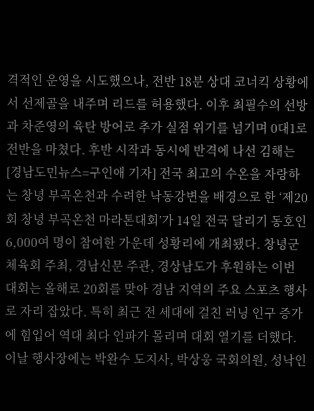격적인 운영을 시도했으나, 전반 18분 상대 코너킥 상황에서 선제골을 내주며 리드를 허용했다. 이후 최필수의 선방과 차준영의 육탄 방어로 추가 실점 위기를 넘기며 0대1로 전반을 마쳤다. 후반 시작과 동시에 반격에 나선 김해는
[경남도민뉴스=구인애 기자] 전국 최고의 수온을 자랑하는 창녕 부곡온천과 수려한 낙동강변을 배경으로 한 ‘제20회 창녕 부곡온천 마라톤대회’가 14일 전국 달리기 동호인 6,000여 명이 참여한 가운데 성황리에 개최됐다. 창녕군체육회 주최, 경남신문 주관, 경상남도가 후원하는 이번 대회는 올해로 20회를 맞아 경남 지역의 주요 스포츠 행사로 자리 잡았다. 특히 최근 전 세대에 걸친 러닝 인구 증가에 힘입어 역대 최다 인파가 몰리며 대회 열기를 더했다. 이날 행사장에는 박완수 도지사, 박상웅 국회의원, 성낙인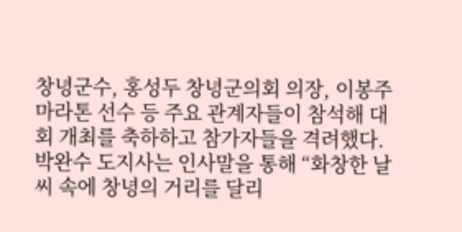창녕군수, 홍성두 창녕군의회 의장, 이봉주 마라톤 선수 등 주요 관계자들이 참석해 대회 개최를 축하하고 참가자들을 격려했다. 박완수 도지사는 인사말을 통해 “화창한 날씨 속에 창녕의 거리를 달리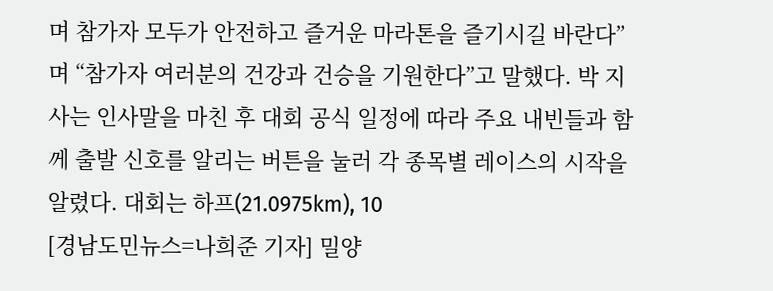며 참가자 모두가 안전하고 즐거운 마라톤을 즐기시길 바란다”며 “참가자 여러분의 건강과 건승을 기원한다”고 말했다. 박 지사는 인사말을 마친 후 대회 공식 일정에 따라 주요 내빈들과 함께 출발 신호를 알리는 버튼을 눌러 각 종목별 레이스의 시작을 알렸다. 대회는 하프(21.0975km), 10
[경남도민뉴스=나희준 기자] 밀양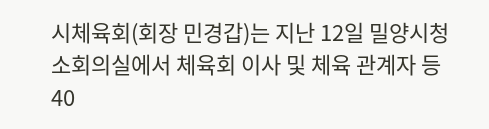시체육회(회장 민경갑)는 지난 12일 밀양시청 소회의실에서 체육회 이사 및 체육 관계자 등 40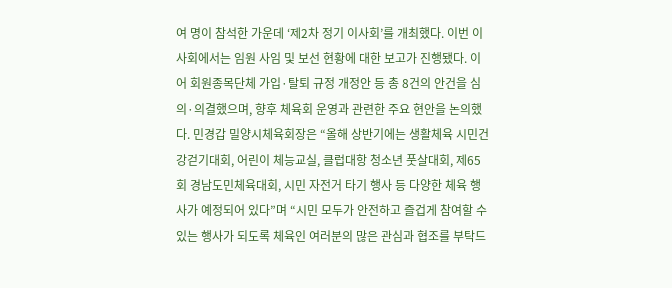여 명이 참석한 가운데 ‘제2차 정기 이사회’를 개최했다. 이번 이사회에서는 임원 사임 및 보선 현황에 대한 보고가 진행됐다. 이어 회원종목단체 가입·탈퇴 규정 개정안 등 총 8건의 안건을 심의·의결했으며, 향후 체육회 운영과 관련한 주요 현안을 논의했다. 민경갑 밀양시체육회장은 “올해 상반기에는 생활체육 시민건강걷기대회, 어린이 체능교실, 클럽대항 청소년 풋살대회, 제65회 경남도민체육대회, 시민 자전거 타기 행사 등 다양한 체육 행사가 예정되어 있다”며 “시민 모두가 안전하고 즐겁게 참여할 수 있는 행사가 되도록 체육인 여러분의 많은 관심과 협조를 부탁드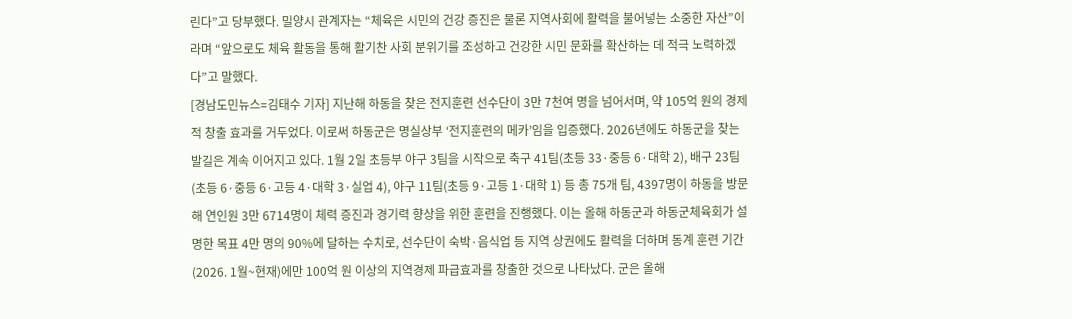린다”고 당부했다. 밀양시 관계자는 “체육은 시민의 건강 증진은 물론 지역사회에 활력을 불어넣는 소중한 자산”이라며 “앞으로도 체육 활동을 통해 활기찬 사회 분위기를 조성하고 건강한 시민 문화를 확산하는 데 적극 노력하겠다”고 말했다.
[경남도민뉴스=김태수 기자] 지난해 하동을 찾은 전지훈련 선수단이 3만 7천여 명을 넘어서며, 약 105억 원의 경제적 창출 효과를 거두었다. 이로써 하동군은 명실상부 ‘전지훈련의 메카’임을 입증했다. 2026년에도 하동군을 찾는 발길은 계속 이어지고 있다. 1월 2일 초등부 야구 3팀을 시작으로 축구 41팀(초등 33·중등 6·대학 2), 배구 23팀(초등 6·중등 6·고등 4·대학 3·실업 4), 야구 11팀(초등 9·고등 1·대학 1) 등 총 75개 팀, 4397명이 하동을 방문해 연인원 3만 6714명이 체력 증진과 경기력 향상을 위한 훈련을 진행했다. 이는 올해 하동군과 하동군체육회가 설명한 목표 4만 명의 90%에 달하는 수치로, 선수단이 숙박·음식업 등 지역 상권에도 활력을 더하며 동계 훈련 기간(2026. 1월~현재)에만 100억 원 이상의 지역경제 파급효과를 창출한 것으로 나타났다. 군은 올해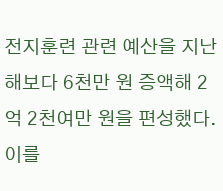전지훈련 관련 예산을 지난해보다 6천만 원 증액해 2억 2천여만 원을 편성했다. 이를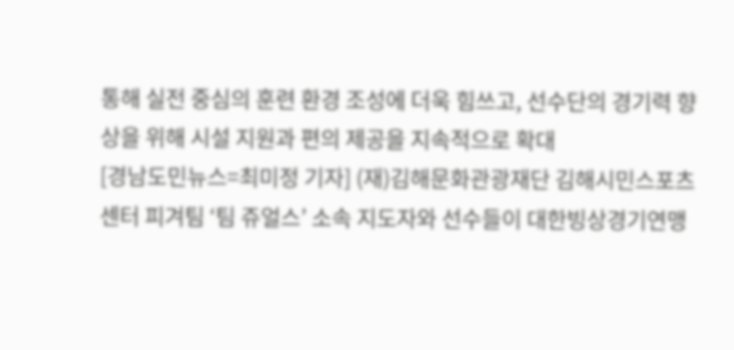통해 실전 중심의 훈련 환경 조성에 더욱 힘쓰고, 선수단의 경기력 향상을 위해 시설 지원과 편의 제공을 지속적으로 확대
[경남도민뉴스=최미정 기자] (재)김해문화관광재단 김해시민스포츠센터 피겨팀 ‘팀 쥬얼스’ 소속 지도자와 선수들이 대한빙상경기연맹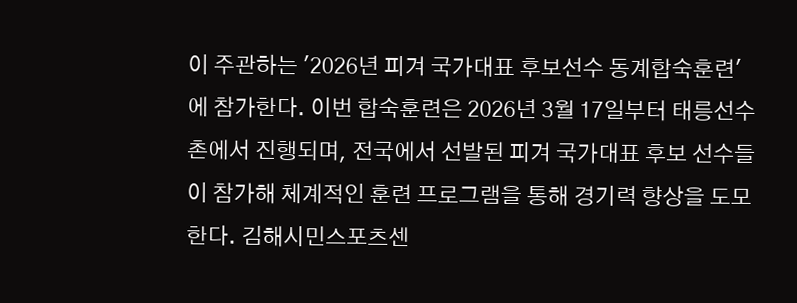이 주관하는 '2026년 피겨 국가대표 후보선수 동계합숙훈련'에 참가한다. 이번 합숙훈련은 2026년 3월 17일부터 태릉선수촌에서 진행되며, 전국에서 선발된 피겨 국가대표 후보 선수들이 참가해 체계적인 훈련 프로그램을 통해 경기력 향상을 도모한다. 김해시민스포츠센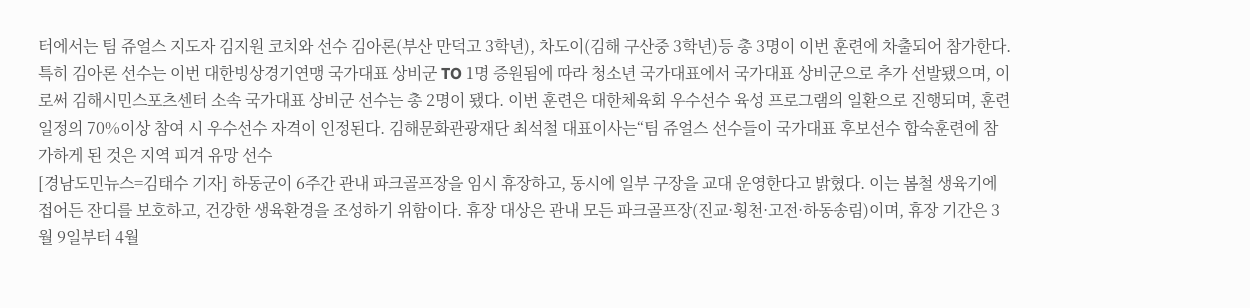터에서는 팀 쥬얼스 지도자 김지원 코치와 선수 김아론(부산 만덕고 3학년), 차도이(김해 구산중 3학년)등 총 3명이 이번 훈련에 차출되어 참가한다. 특히 김아론 선수는 이번 대한빙상경기연맹 국가대표 상비군 TO 1명 증원됨에 따라 청소년 국가대표에서 국가대표 상비군으로 추가 선발됐으며, 이로써 김해시민스포츠센터 소속 국가대표 상비군 선수는 총 2명이 됐다. 이번 훈련은 대한체육회 우수선수 육성 프로그램의 일환으로 진행되며, 훈련 일정의 70%이상 참여 시 우수선수 자격이 인정된다. 김해문화관광재단 최석철 대표이사는“팀 쥬얼스 선수들이 국가대표 후보선수 합숙훈련에 참가하게 된 것은 지역 피겨 유망 선수
[경남도민뉴스=김태수 기자] 하동군이 6주간 관내 파크골프장을 임시 휴장하고, 동시에 일부 구장을 교대 운영한다고 밝혔다. 이는 봄철 생육기에 접어든 잔디를 보호하고, 건강한 생육환경을 조성하기 위함이다. 휴장 대상은 관내 모든 파크골프장(진교·횡천·고전·하동송림)이며, 휴장 기간은 3월 9일부터 4월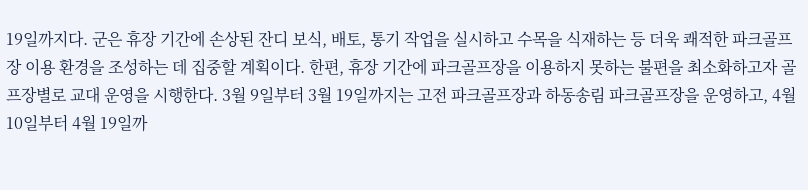19일까지다. 군은 휴장 기간에 손상된 잔디 보식, 배토, 통기 작업을 실시하고 수목을 식재하는 등 더욱 쾌적한 파크골프장 이용 환경을 조성하는 데 집중할 계획이다. 한편, 휴장 기간에 파크골프장을 이용하지 못하는 불편을 최소화하고자 골프장별로 교대 운영을 시행한다. 3월 9일부터 3월 19일까지는 고전 파크골프장과 하동송림 파크골프장을 운영하고, 4월 10일부터 4월 19일까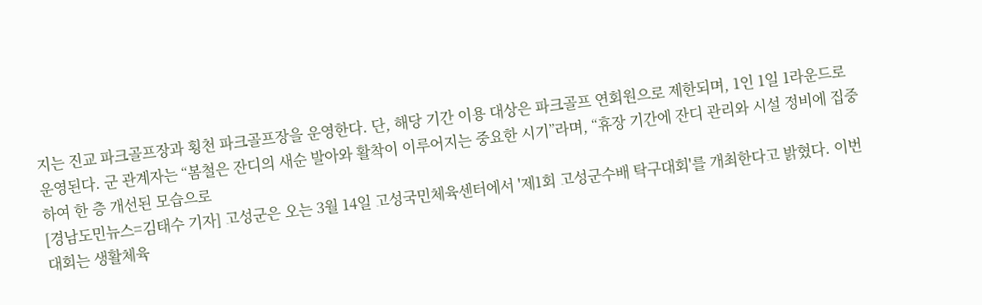지는 진교 파크골프장과 횡천 파크골프장을 운영한다. 단, 해당 기간 이용 대상은 파크골프 연회원으로 제한되며, 1인 1일 1라운드로 운영된다. 군 관계자는 “봄철은 잔디의 새순 발아와 활착이 이루어지는 중요한 시기”라며, “휴장 기간에 잔디 관리와 시설 정비에 집중하여 한 층 개선된 모습으로
[경남도민뉴스=김태수 기자] 고성군은 오는 3월 14일 고성국민체육센터에서 '제1회 고성군수배 탁구대회'를 개최한다고 밝혔다. 이번 대회는 생활체육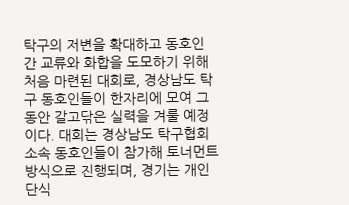탁구의 저변을 확대하고 동호인 간 교류와 화합을 도모하기 위해 처음 마련된 대회로, 경상남도 탁구 동호인들이 한자리에 모여 그동안 갈고닦은 실력을 겨룰 예정이다. 대회는 경상남도 탁구협회 소속 동호인들이 참가해 토너먼트 방식으로 진행되며, 경기는 개인단식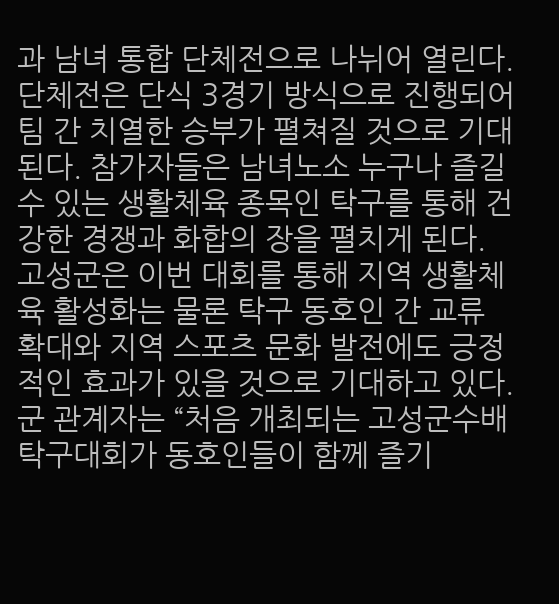과 남녀 통합 단체전으로 나뉘어 열린다. 단체전은 단식 3경기 방식으로 진행되어 팀 간 치열한 승부가 펼쳐질 것으로 기대된다. 참가자들은 남녀노소 누구나 즐길 수 있는 생활체육 종목인 탁구를 통해 건강한 경쟁과 화합의 장을 펼치게 된다. 고성군은 이번 대회를 통해 지역 생활체육 활성화는 물론 탁구 동호인 간 교류 확대와 지역 스포츠 문화 발전에도 긍정적인 효과가 있을 것으로 기대하고 있다. 군 관계자는 “처음 개최되는 고성군수배 탁구대회가 동호인들이 함께 즐기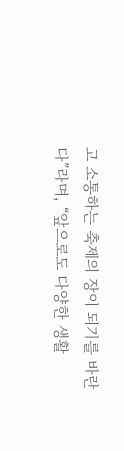고 소통하는 축제의 장이 되기를 바란다”라며, “앞으로도 다양한 생활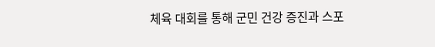체육 대회를 통해 군민 건강 증진과 스포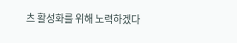츠 활성화를 위해 노력하겠다